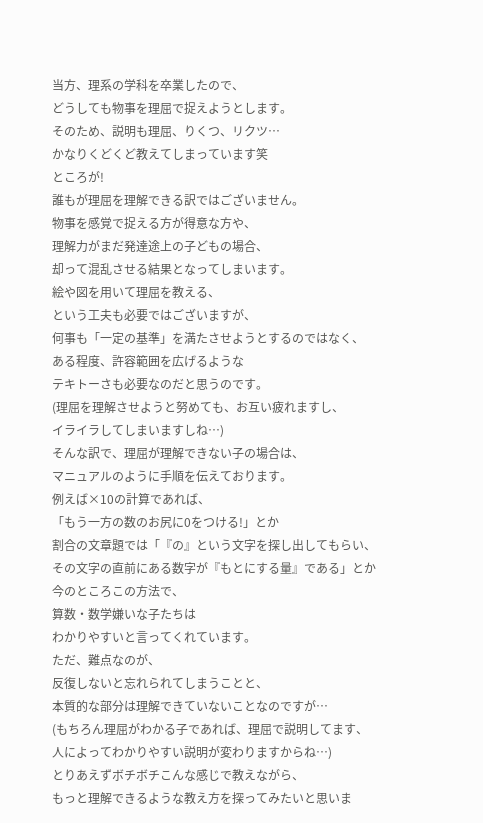当方、理系の学科を卒業したので、
どうしても物事を理屈で捉えようとします。
そのため、説明も理屈、りくつ、リクツ…
かなりくどくど教えてしまっています笑
ところが!
誰もが理屈を理解できる訳ではございません。
物事を感覚で捉える方が得意な方や、
理解力がまだ発達途上の子どもの場合、
却って混乱させる結果となってしまいます。
絵や図を用いて理屈を教える、
という工夫も必要ではございますが、
何事も「一定の基準」を満たさせようとするのではなく、
ある程度、許容範囲を広げるような
テキトーさも必要なのだと思うのです。
(理屈を理解させようと努めても、お互い疲れますし、
イライラしてしまいますしね…)
そんな訳で、理屈が理解できない子の場合は、
マニュアルのように手順を伝えております。
例えば×10の計算であれば、
「もう一方の数のお尻に0をつける!」とか
割合の文章題では「『の』という文字を探し出してもらい、
その文字の直前にある数字が『もとにする量』である」とか
今のところこの方法で、
算数・数学嫌いな子たちは
わかりやすいと言ってくれています。
ただ、難点なのが、
反復しないと忘れられてしまうことと、
本質的な部分は理解できていないことなのですが…
(もちろん理屈がわかる子であれば、理屈で説明してます、
人によってわかりやすい説明が変わりますからね…)
とりあえずボチボチこんな感じで教えながら、
もっと理解できるような教え方を探ってみたいと思いま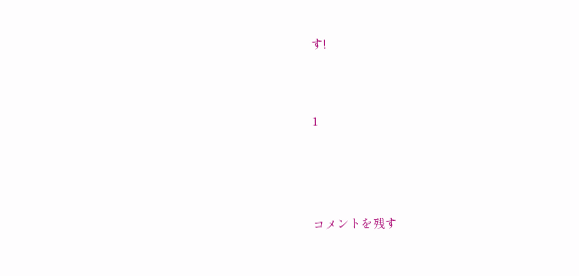す!


1



コメントを残す